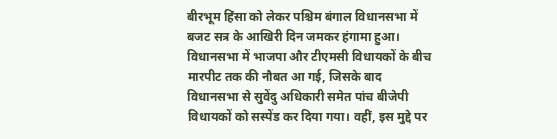बीरभूम हिंसा को लेकर पश्चिम बंगाल विधानसभा में बजट सत्र के आखिरी दिन जमकर हंगामा हुआ। विधानसभा में भाजपा और टीएमसी विधायकों के बीच मारपीट तक की नौबत आ गई, जिसके बाद विधानसभा से सुवेंदु अधिकारी समेत पांच बीजेपी विधायकों को सस्पेंड कर दिया गया। वहीं, इस मुद्दे पर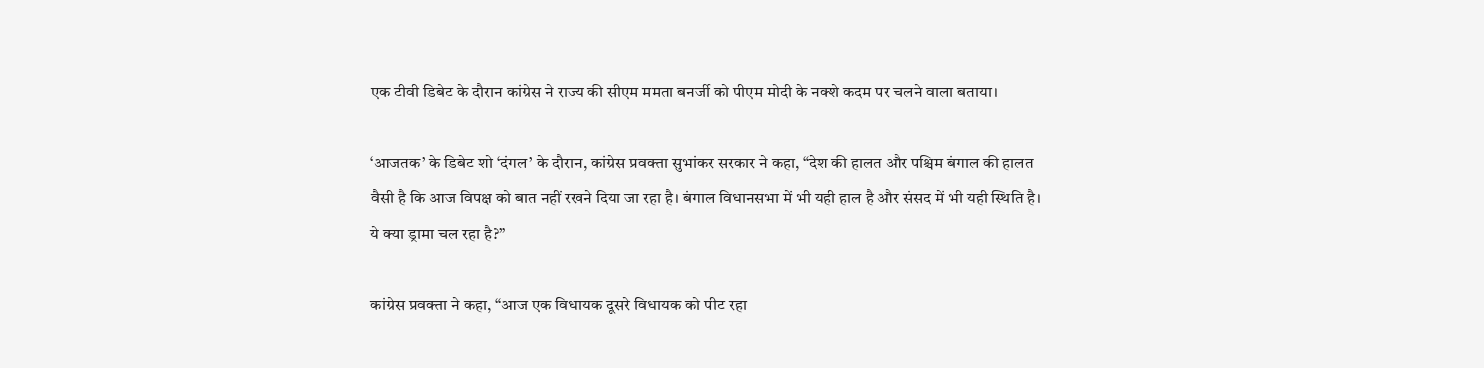एक टीवी डिबेट के दौरान कांग्रेस ने राज्य की सीएम ममता बनर्जी को पीएम मोदी के नक्शे कदम पर चलने वाला बताया।

‘आजतक’ के डिबेट शो ‘दंगल’ के दौरान, कांग्रेस प्रवक्ता सुभांकर सरकार ने कहा, “देश की हालत और पश्चिम बंगाल की हालत वैसी है कि आज विपक्ष को बात नहीं रखने दिया जा रहा है। बंगाल विधानसभा में भी यही हाल है और संसद में भी यही स्थिति है। ये क्या ड्रामा चल रहा है?”

कांग्रेस प्रवक्ता ने कहा, “आज एक विधायक दूसरे विधायक को पीट रहा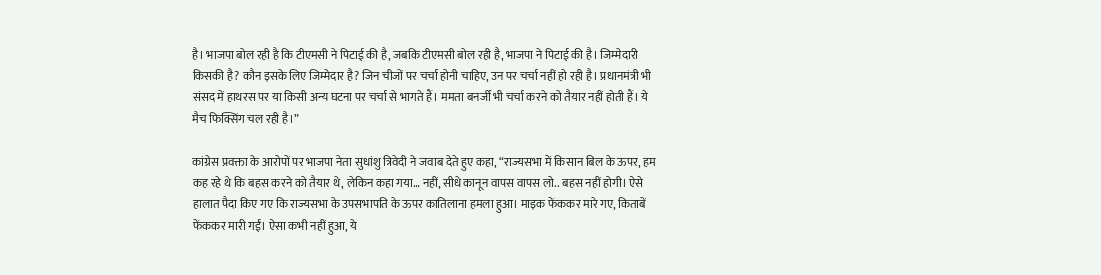है। भाजपा बोल रही है कि टीएमसी ने पिटाई की है, जबकि टीएमसी बोल रही है, भाजपा ने पिटाई की है। जिम्मेदारी किसकी है? कौन इसके लिए जिम्मेदार है? जिन चीजों पर चर्चा होनी चाहिए, उन पर चर्चा नहीं हो रही है। प्रधानमंत्री भी संसद में हाथरस पर या किसी अन्य घटना पर चर्चा से भागते हैं। ममता बनर्जी भी चर्चा करने को तैयार नहीं होती हैं। ये मैच फिक्सिंग चल रही है।”

कांग्रेस प्रवक्ता के आरोपों पर भाजपा नेता सुधांशु त्रिवेदी ने जवाब देते हुए कहा, “राज्यसभा में किसान बिल के ऊपर, हम कह रहे थे कि बहस करने को तैयार थे, लेकिन कहा गया… नहीं, सीधे कानून वापस वापस लो.. बहस नहीं होगी। ऐसे हालात पैदा किए गए कि राज्यसभा के उपसभापति के ऊपर कातिलाना हमला हुआ। माइक फेंककर मारे गए, किताबें फेंककर मारी गईं। ऐसा कभी नहीं हुआ, ये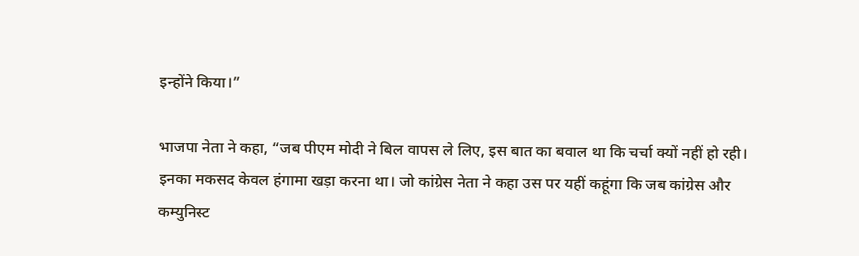इन्होंने किया।”

भाजपा नेता ने कहा, “जब पीएम मोदी ने बिल वापस ले लिए, इस बात का बवाल था कि चर्चा क्यों नहीं हो रही। इनका मकसद केवल हंगामा खड़ा करना था। जो कांग्रेस नेता ने कहा उस पर यहीं कहूंगा कि जब कांग्रेस और कम्युनिस्ट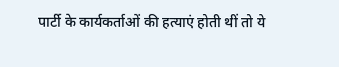पार्टी के कार्यकर्ताओं की हत्याएं होती थीं तो ये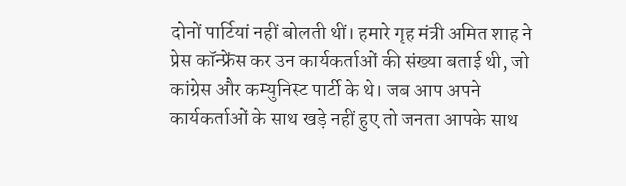दोनों पार्टियां नहीं बोलती थीं। हमारे गृह मंत्री अमित शाह ने प्रेस कॉन्फ्रेंस कर उन कार्यकर्ताओं की संख्या बताई थी, जो कांग्रेस और कम्युनिस्ट पार्टी के थे। जब आप अपने कार्यकर्ताओं के साथ खड़े नहीं हुए तो जनता आपके साथ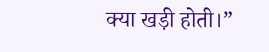क्या खड़ी होती।”